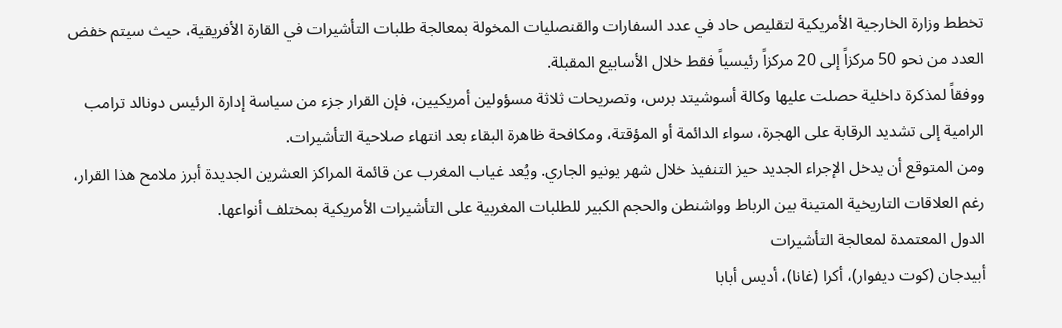تخطط وزارة الخارجية الأمريكية لتقليص حاد في عدد السفارات والقنصليات المخولة بمعالجة طلبات التأشيرات في القارة الأفريقية، حيث سيتم خفض العدد من نحو 50 مركزاً إلى 20 مركزاً رئيسياً فقط خلال الأسابيع المقبلة.
ووفقاً لمذكرة داخلية حصلت عليها وكالة أسوشيتد برس، وتصريحات ثلاثة مسؤولين أمريكيين، فإن القرار جزء من سياسة إدارة الرئيس دونالد ترامب الرامية إلى تشديد الرقابة على الهجرة، سواء الدائمة أو المؤقتة، ومكافحة ظاهرة البقاء بعد انتهاء صلاحية التأشيرات.
ومن المتوقع أن يدخل الإجراء الجديد حيز التنفيذ خلال شهر يونيو الجاري. ويُعد غياب المغرب عن قائمة المراكز العشرين الجديدة أبرز ملامح هذا القرار، رغم العلاقات التاريخية المتينة بين الرباط وواشنطن والحجم الكبير للطلبات المغربية على التأشيرات الأمريكية بمختلف أنواعها.
الدول المعتمدة لمعالجة التأشيرات
أبيدجان (كوت ديفوار)، أكرا (غانا)، أديس أبابا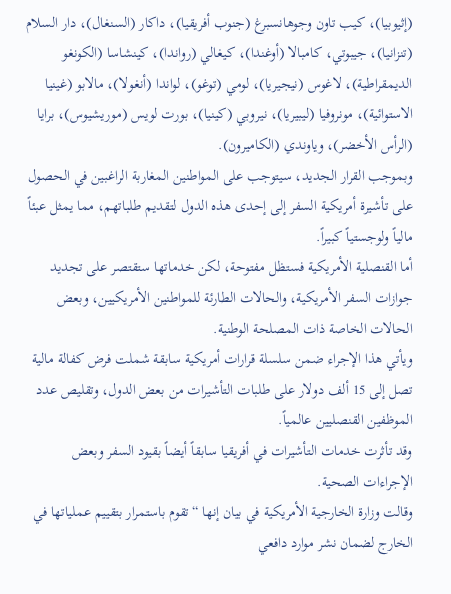(إثيوبيا)، كيب تاون وجوهانسبرغ (جنوب أفريقيا)، داكار (السنغال)، دار السلام (تنزانيا)، جيبوتي، كامبالا (أوغندا)، كيغالي (رواندا)، كينشاسا (الكونغو الديمقراطية)، لاغوس (نيجيريا)، لومي (توغو)، لواندا (أنغولا)، مالابو (غينيا الاستوائية)، مونروفيا (ليبيريا)، نيروبي (كينيا)، بورت لويس (موريشيوس)، برايا (الرأس الأخضر)، وياوندي (الكاميرون).
وبموجب القرار الجديد، سيتوجب على المواطنين المغاربة الراغبين في الحصول على تأشيرة أمريكية السفر إلى إحدى هذه الدول لتقديم طلباتهم، مما يمثل عبئاً مالياً ولوجستياً كبيراً.
أما القنصلية الأمريكية فستظل مفتوحة، لكن خدماتها ستقتصر على تجديد جوازات السفر الأمريكية، والحالات الطارئة للمواطنين الأمريكيين، وبعض الحالات الخاصة ذات المصلحة الوطنية.
ويأتي هذا الإجراء ضمن سلسلة قرارات أمريكية سابقة شملت فرض كفالة مالية تصل إلى 15 ألف دولار على طلبات التأشيرات من بعض الدول، وتقليص عدد الموظفين القنصليين عالمياً.
وقد تأثرت خدمات التأشيرات في أفريقيا سابقاً أيضاً بقيود السفر وبعض الإجراءات الصحية.
وقالت وزارة الخارجية الأمريكية في بيان إنها “تقوم باستمرار بتقييم عملياتها في الخارج لضمان نشر موارد دافعي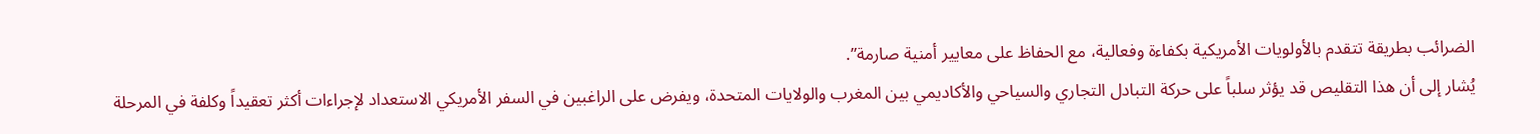الضرائب بطريقة تتقدم بالأولويات الأمريكية بكفاءة وفعالية، مع الحفاظ على معايير أمنية صارمة”.
يُشار إلى أن هذا التقليص قد يؤثر سلباً على حركة التبادل التجاري والسياحي والأكاديمي بين المغرب والولايات المتحدة، ويفرض على الراغبين في السفر الأمريكي الاستعداد لإجراءات أكثر تعقيداً وكلفة في المرحلة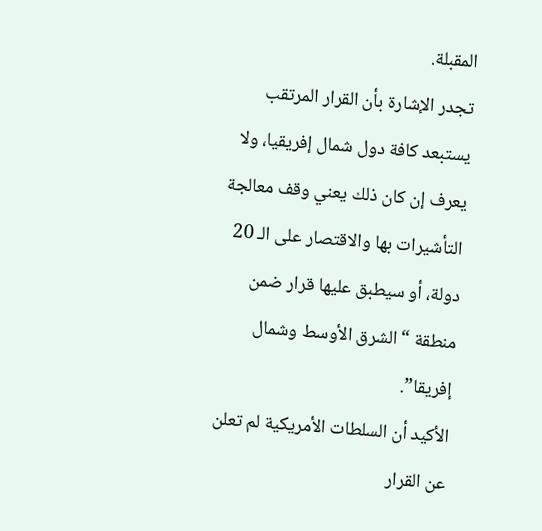المقبلة.
تجدر الإشارة بأن القرار المرتقب يستبعد كافة دول شمال إفريقيا، ولا يعرف إن كان ذلك يعني وقف معالجة التأشيرات بها والاقتصار على الـ 20 دولة، أو سيطبق عليها قرار ضمن منطقة “الشرق الأوسط وشمال إفريقا”.
الأكيد أن السلطات الأمريكية لم تعلن عن القرار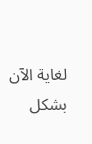لغاية الآن بشكل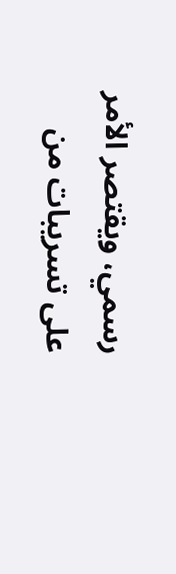رسمي، ويقتصر الأمر على تسريبات من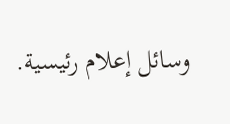وسائل إعلام رئيسية.